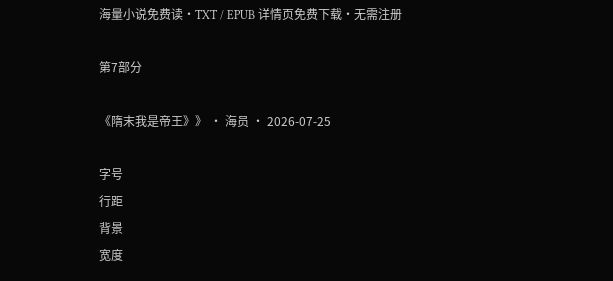海量小说免费读·TXT / EPUB 详情页免费下载·无需注册

第7部分

《隋末我是帝王》》 · 海员 · 2026-07-25

字号
行距
背景
宽度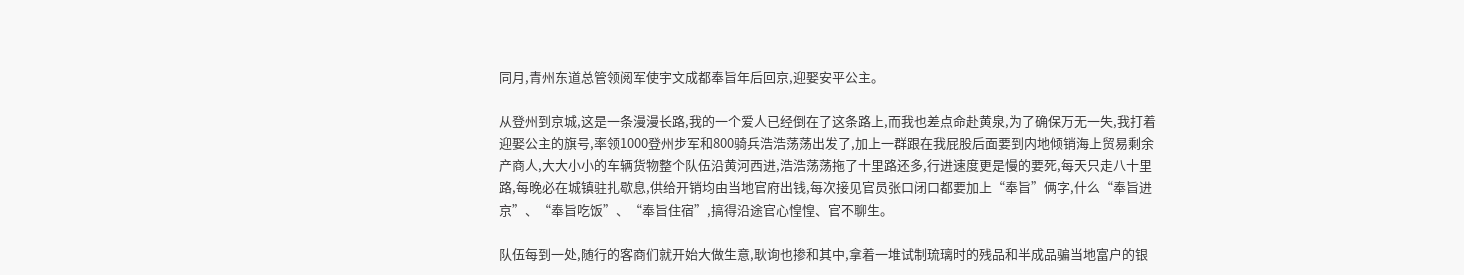同月,青州东道总管领阅军使宇文成都奉旨年后回京,迎娶安平公主。

从登州到京城,这是一条漫漫长路,我的一个爱人已经倒在了这条路上,而我也差点命赴黄泉,为了确保万无一失,我打着迎娶公主的旗号,率领1000登州步军和800骑兵浩浩荡荡出发了,加上一群跟在我屁股后面要到内地倾销海上贸易剩余产商人,大大小小的车辆货物整个队伍沿黄河西进,浩浩荡荡拖了十里路还多,行进速度更是慢的要死,每天只走八十里路,每晚必在城镇驻扎歇息,供给开销均由当地官府出钱,每次接见官员张口闭口都要加上“奉旨”俩字,什么“奉旨进京”、“奉旨吃饭”、“奉旨住宿”,搞得沿途官心惶惶、官不聊生。

队伍每到一处,随行的客商们就开始大做生意,耿询也掺和其中,拿着一堆试制琉璃时的残品和半成品骗当地富户的银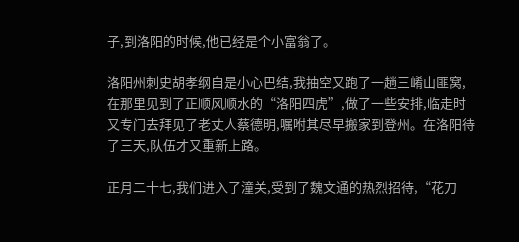子,到洛阳的时候,他已经是个小富翁了。

洛阳州刺史胡孝纲自是小心巴结,我抽空又跑了一趟三崤山匪窝,在那里见到了正顺风顺水的“洛阳四虎”,做了一些安排,临走时又专门去拜见了老丈人蔡德明,嘱咐其尽早搬家到登州。在洛阳待了三天,队伍才又重新上路。

正月二十七,我们进入了潼关,受到了魏文通的热烈招待,“花刀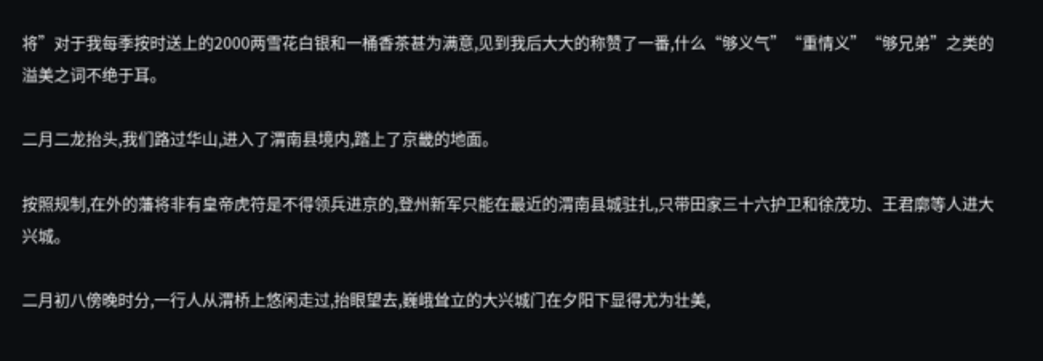将”对于我每季按时送上的2000两雪花白银和一桶香茶甚为满意,见到我后大大的称赞了一番,什么“够义气”“重情义”“够兄弟”之类的溢美之词不绝于耳。

二月二龙抬头,我们路过华山,进入了渭南县境内,踏上了京畿的地面。

按照规制,在外的藩将非有皇帝虎符是不得领兵进京的,登州新军只能在最近的渭南县城驻扎,只带田家三十六护卫和徐茂功、王君廓等人进大兴城。

二月初八傍晚时分,一行人从渭桥上悠闲走过,抬眼望去,巍峨耸立的大兴城门在夕阳下显得尤为壮美,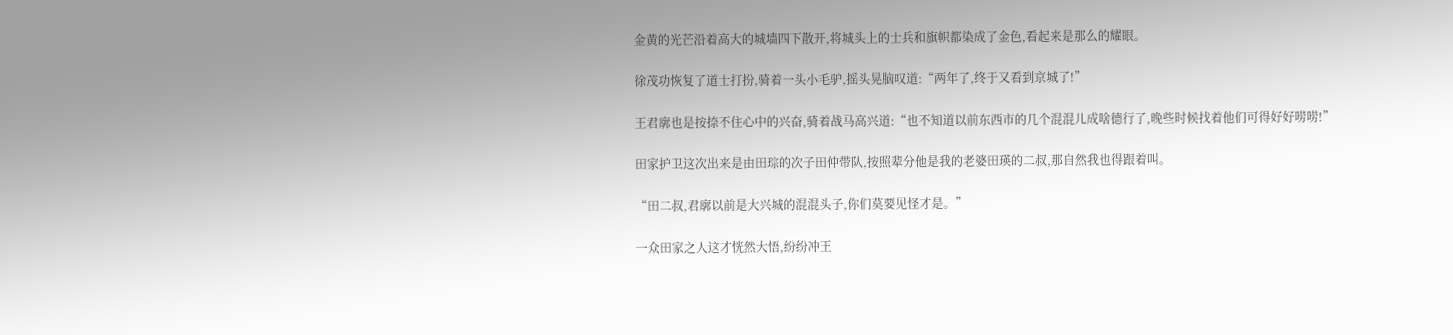金黄的光芒沿着高大的城墙四下散开,将城头上的士兵和旗帜都染成了金色,看起来是那么的耀眼。

徐茂功恢复了道士打扮,骑着一头小毛驴,摇头晃脑叹道:“两年了,终于又看到京城了!”

王君廓也是按捺不住心中的兴奋,骑着战马高兴道:“也不知道以前东西市的几个混混儿成啥德行了,晚些时候找着他们可得好好唠唠!”

田家护卫这次出来是由田琮的次子田仲带队,按照辈分他是我的老婆田瑛的二叔,那自然我也得跟着叫。

“田二叔,君廓以前是大兴城的混混头子,你们莫要见怪才是。”

一众田家之人这才恍然大悟,纷纷冲王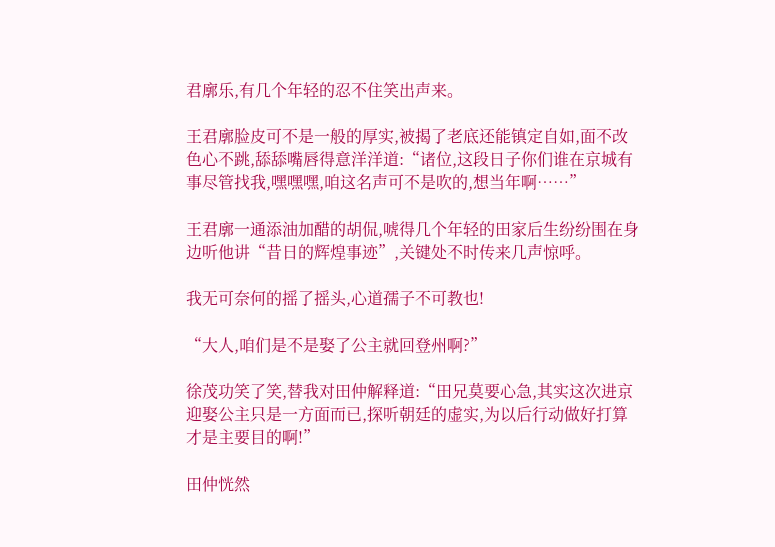君廓乐,有几个年轻的忍不住笑出声来。

王君廓脸皮可不是一般的厚实,被揭了老底还能镇定自如,面不改色心不跳,舔舔嘴唇得意洋洋道:“诸位,这段日子你们谁在京城有事尽管找我,嘿嘿嘿,咱这名声可不是吹的,想当年啊……”

王君廓一通添油加醋的胡侃,唬得几个年轻的田家后生纷纷围在身边听他讲“昔日的辉煌事迹”,关键处不时传来几声惊呼。

我无可奈何的摇了摇头,心道孺子不可教也!

“大人,咱们是不是娶了公主就回登州啊?”

徐茂功笑了笑,替我对田仲解释道:“田兄莫要心急,其实这次进京迎娶公主只是一方面而已,探听朝廷的虚实,为以后行动做好打算才是主要目的啊!”

田仲恍然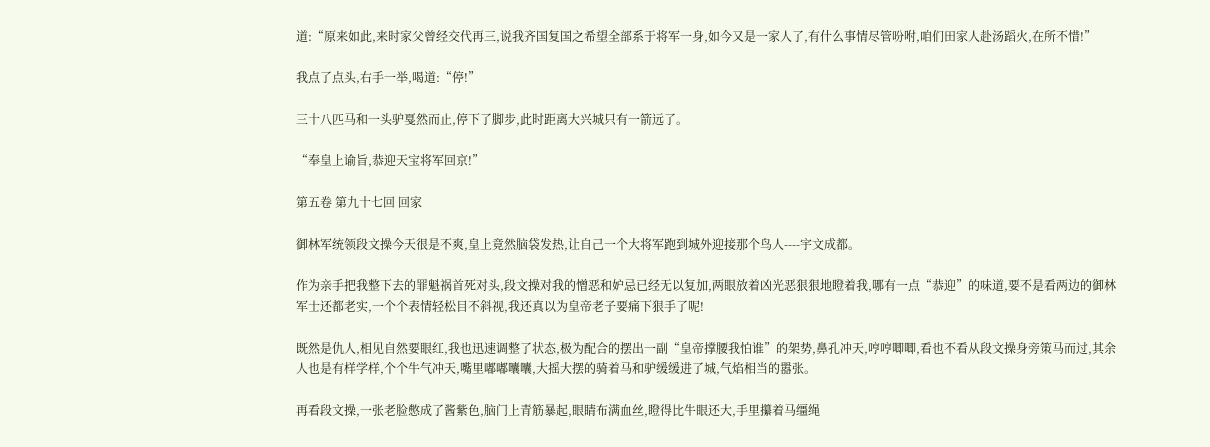道:“原来如此,来时家父曾经交代再三,说我齐国复国之希望全部系于将军一身,如今又是一家人了,有什么事情尽管吩咐,咱们田家人赴汤蹈火,在所不惜!”

我点了点头,右手一举,喝道:“停!”

三十八匹马和一头驴戛然而止,停下了脚步,此时距离大兴城只有一箭远了。

“奉皇上谕旨,恭迎天宝将军回京!”

第五卷 第九十七回 回家

御林军统领段文操今天很是不爽,皇上竟然脑袋发热,让自己一个大将军跑到城外迎接那个鸟人----宇文成都。

作为亲手把我整下去的罪魁祸首死对头,段文操对我的憎恶和妒忌已经无以复加,两眼放着凶光恶狠狠地瞪着我,哪有一点“恭迎”的味道,要不是看两边的御林军士还都老实,一个个表情轻松目不斜视,我还真以为皇帝老子要痛下狠手了呢!

既然是仇人,相见自然要眼红,我也迅速调整了状态,极为配合的摆出一副“皇帝撑腰我怕谁”的架势,鼻孔冲天,哼哼唧唧,看也不看从段文操身旁策马而过,其余人也是有样学样,个个牛气冲天,嘴里嘟嘟囔囔,大摇大摆的骑着马和驴缓缓进了城,气焰相当的嚣张。

再看段文操,一张老脸憋成了酱紫色,脑门上青筋暴起,眼睛布满血丝,瞪得比牛眼还大,手里攥着马缰绳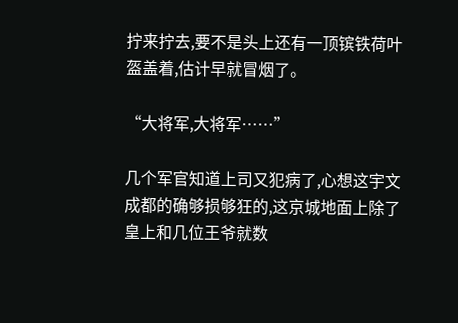拧来拧去,要不是头上还有一顶镔铁荷叶盔盖着,估计早就冒烟了。

“大将军,大将军……”

几个军官知道上司又犯病了,心想这宇文成都的确够损够狂的,这京城地面上除了皇上和几位王爷就数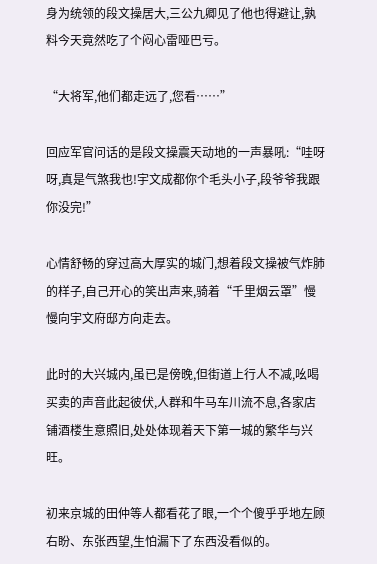身为统领的段文操居大,三公九卿见了他也得避让,孰料今天竟然吃了个闷心雷哑巴亏。

“大将军,他们都走远了,您看……”

回应军官问话的是段文操震天动地的一声暴吼:“哇呀呀,真是气煞我也!宇文成都你个毛头小子,段爷爷我跟你没完!”

心情舒畅的穿过高大厚实的城门,想着段文操被气炸肺的样子,自己开心的笑出声来,骑着“千里烟云罩”慢慢向宇文府邸方向走去。

此时的大兴城内,虽已是傍晚,但街道上行人不减,吆喝买卖的声音此起彼伏,人群和牛马车川流不息,各家店铺酒楼生意照旧,处处体现着天下第一城的繁华与兴旺。

初来京城的田仲等人都看花了眼,一个个傻乎乎地左顾右盼、东张西望,生怕漏下了东西没看似的。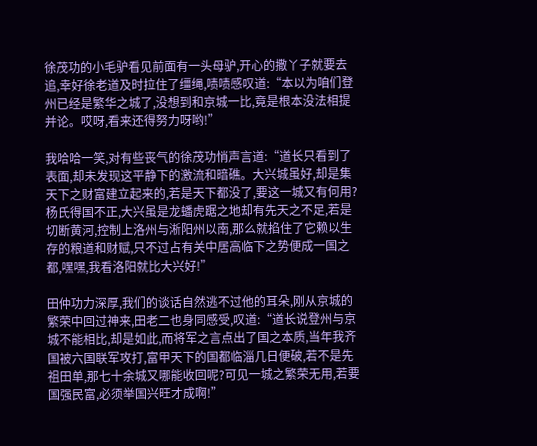徐茂功的小毛驴看见前面有一头母驴,开心的撒丫子就要去追,幸好徐老道及时拉住了缰绳,啧啧感叹道:“本以为咱们登州已经是繁华之城了,没想到和京城一比,竟是根本没法相提并论。哎呀,看来还得努力呀哟!”

我哈哈一笑,对有些丧气的徐茂功悄声言道:“道长只看到了表面,却未发现这平静下的激流和暗礁。大兴城虽好,却是集天下之财富建立起来的,若是天下都没了,要这一城又有何用?杨氏得国不正,大兴虽是龙蟠虎踞之地却有先天之不足,若是切断黄河,控制上洛州与淅阳州以南,那么就掐住了它赖以生存的粮道和财赋,只不过占有关中居高临下之势便成一国之都,嘿嘿,我看洛阳就比大兴好!”

田仲功力深厚,我们的谈话自然逃不过他的耳朵,刚从京城的繁荣中回过神来,田老二也身同感受,叹道:“道长说登州与京城不能相比,却是如此,而将军之言点出了国之本质,当年我齐国被六国联军攻打,富甲天下的国都临淄几日便破,若不是先祖田单,那七十余城又哪能收回呢?可见一城之繁荣无用,若要国强民富,必须举国兴旺才成啊!”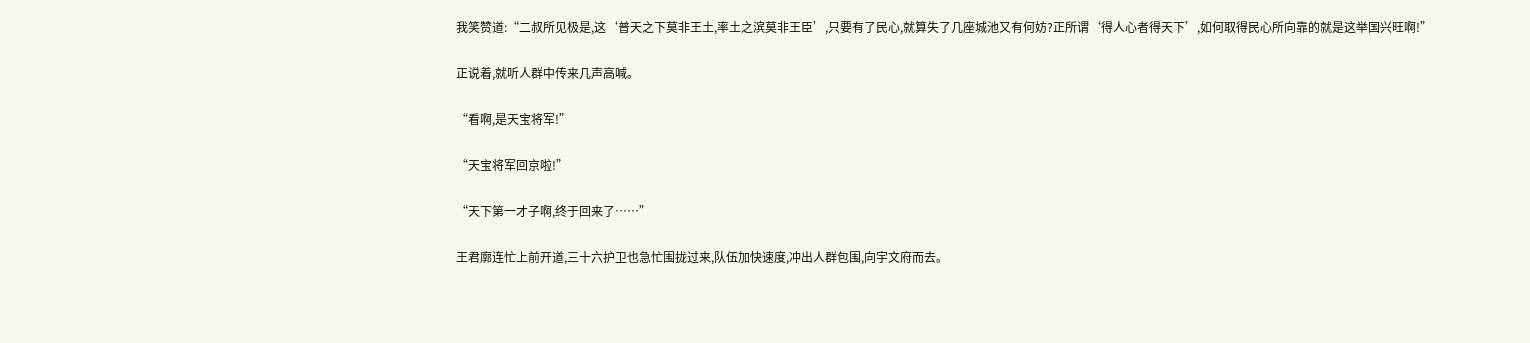我笑赞道:“二叔所见极是,这‘普天之下莫非王土,率土之滨莫非王臣’,只要有了民心,就算失了几座城池又有何妨?正所谓‘得人心者得天下’,如何取得民心所向靠的就是这举国兴旺啊!”

正说着,就听人群中传来几声高喊。

“看啊,是天宝将军!”

“天宝将军回京啦!”

“天下第一才子啊,终于回来了……”

王君廓连忙上前开道,三十六护卫也急忙围拢过来,队伍加快速度,冲出人群包围,向宇文府而去。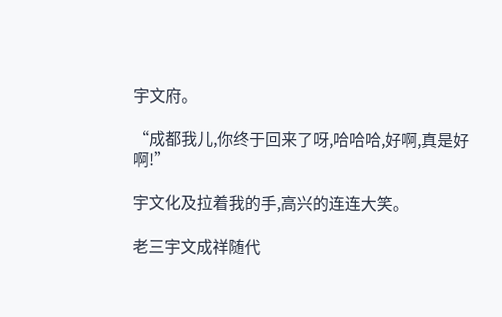宇文府。

“成都我儿,你终于回来了呀,哈哈哈,好啊,真是好啊!”

宇文化及拉着我的手,高兴的连连大笑。

老三宇文成祥随代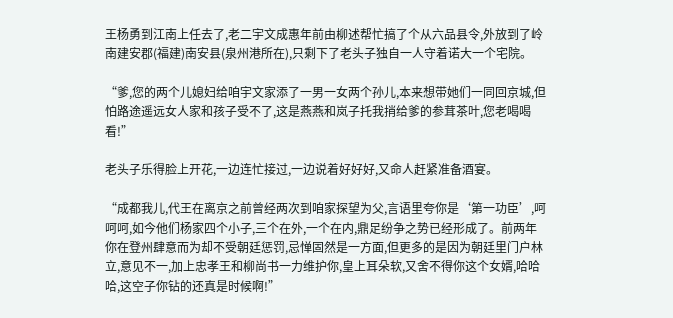王杨勇到江南上任去了,老二宇文成惠年前由柳述帮忙搞了个从六品县令,外放到了岭南建安郡(福建)南安县(泉州港所在),只剩下了老头子独自一人守着诺大一个宅院。

“爹,您的两个儿媳妇给咱宇文家添了一男一女两个孙儿,本来想带她们一同回京城,但怕路途遥远女人家和孩子受不了,这是燕燕和岚子托我捎给爹的参茸茶叶,您老喝喝看!”

老头子乐得脸上开花,一边连忙接过,一边说着好好好,又命人赶紧准备酒宴。

“成都我儿,代王在离京之前曾经两次到咱家探望为父,言语里夸你是‘第一功臣’,呵呵呵,如今他们杨家四个小子,三个在外,一个在内,鼎足纷争之势已经形成了。前两年你在登州肆意而为却不受朝廷惩罚,忌惮固然是一方面,但更多的是因为朝廷里门户林立,意见不一,加上忠孝王和柳尚书一力维护你,皇上耳朵软,又舍不得你这个女婿,哈哈哈,这空子你钻的还真是时候啊!”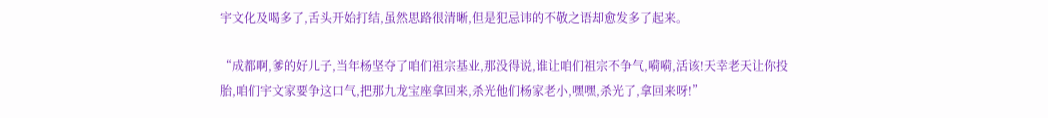宇文化及喝多了,舌头开始打结,虽然思路很清晰,但是犯忌讳的不敬之语却愈发多了起来。

“成都啊,爹的好儿子,当年杨坚夺了咱们祖宗基业,那没得说,谁让咱们祖宗不争气,嗬嗬,活该!天幸老天让你投胎,咱们宇文家要争这口气,把那九龙宝座拿回来,杀光他们杨家老小,嘿嘿,杀光了,拿回来呀!”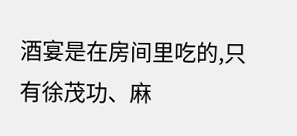酒宴是在房间里吃的,只有徐茂功、麻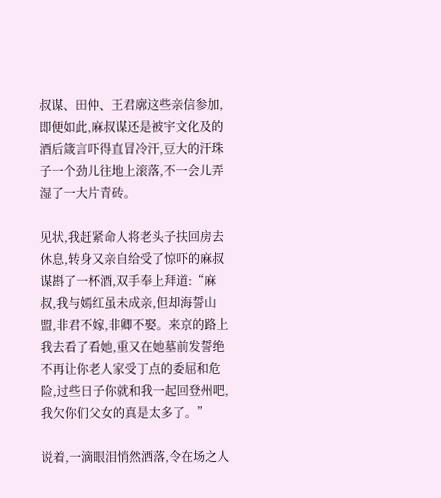叔谋、田仲、王君廓这些亲信参加,即便如此,麻叔谋还是被宇文化及的酒后箴言吓得直冒冷汗,豆大的汗珠子一个劲儿往地上滚落,不一会儿弄湿了一大片青砖。

见状,我赶紧命人将老头子扶回房去休息,转身又亲自给受了惊吓的麻叔谋斟了一杯酒,双手奉上拜道:“麻叔,我与嫣红虽未成亲,但却海誓山盟,非君不嫁,非卿不娶。来京的路上我去看了看她,重又在她墓前发誓绝不再让你老人家受丁点的委屈和危险,过些日子你就和我一起回登州吧,我欠你们父女的真是太多了。”

说着,一滴眼泪悄然洒落,令在场之人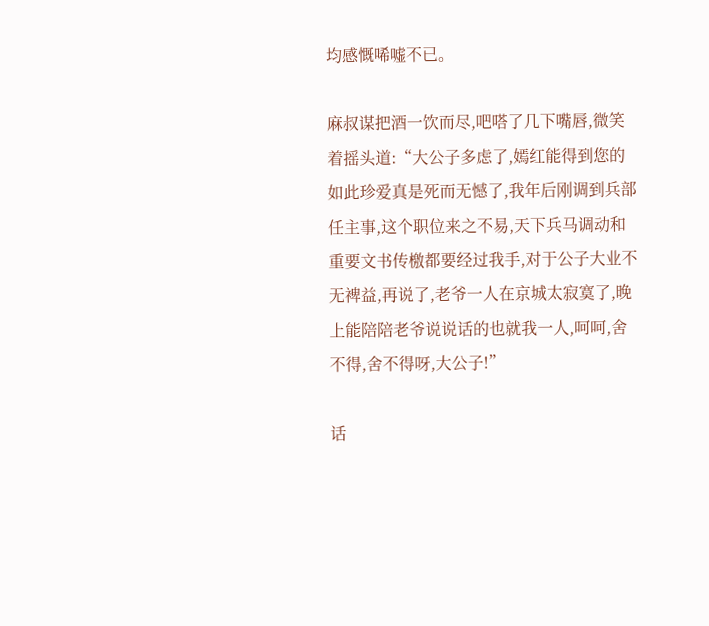均感慨唏嘘不已。

麻叔谋把酒一饮而尽,吧嗒了几下嘴唇,微笑着摇头道:“大公子多虑了,嫣红能得到您的如此珍爱真是死而无憾了,我年后刚调到兵部任主事,这个职位来之不易,天下兵马调动和重要文书传檄都要经过我手,对于公子大业不无裨益,再说了,老爷一人在京城太寂寞了,晚上能陪陪老爷说说话的也就我一人,呵呵,舍不得,舍不得呀,大公子!”

话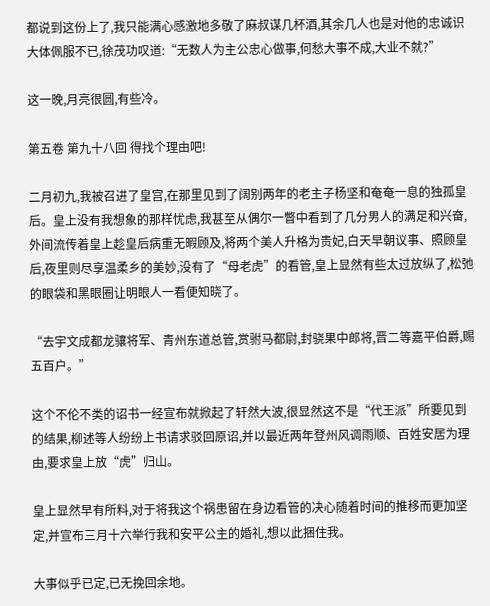都说到这份上了,我只能满心感激地多敬了麻叔谋几杯酒,其余几人也是对他的忠诚识大体佩服不已,徐茂功叹道:“无数人为主公忠心做事,何愁大事不成,大业不就?”

这一晚,月亮很圆,有些冷。

第五卷 第九十八回 得找个理由吧!

二月初九,我被召进了皇宫,在那里见到了阔别两年的老主子杨坚和奄奄一息的独孤皇后。皇上没有我想象的那样忧虑,我甚至从偶尔一瞥中看到了几分男人的满足和兴奋,外间流传着皇上趁皇后病重无暇顾及,将两个美人升格为贵妃,白天早朝议事、照顾皇后,夜里则尽享温柔乡的美妙,没有了“母老虎”的看管,皇上显然有些太过放纵了,松弛的眼袋和黑眼圈让明眼人一看便知晓了。

“去宇文成都龙骧将军、青州东道总管,赏驸马都尉,封骁果中郎将,晋二等嘉平伯爵,赐五百户。”

这个不伦不类的诏书一经宣布就掀起了轩然大波,很显然这不是“代王派”所要见到的结果,柳述等人纷纷上书请求驳回原诏,并以最近两年登州风调雨顺、百姓安居为理由,要求皇上放“虎”归山。

皇上显然早有所料,对于将我这个祸患留在身边看管的决心随着时间的推移而更加坚定,并宣布三月十六举行我和安平公主的婚礼,想以此捆住我。

大事似乎已定,已无挽回余地。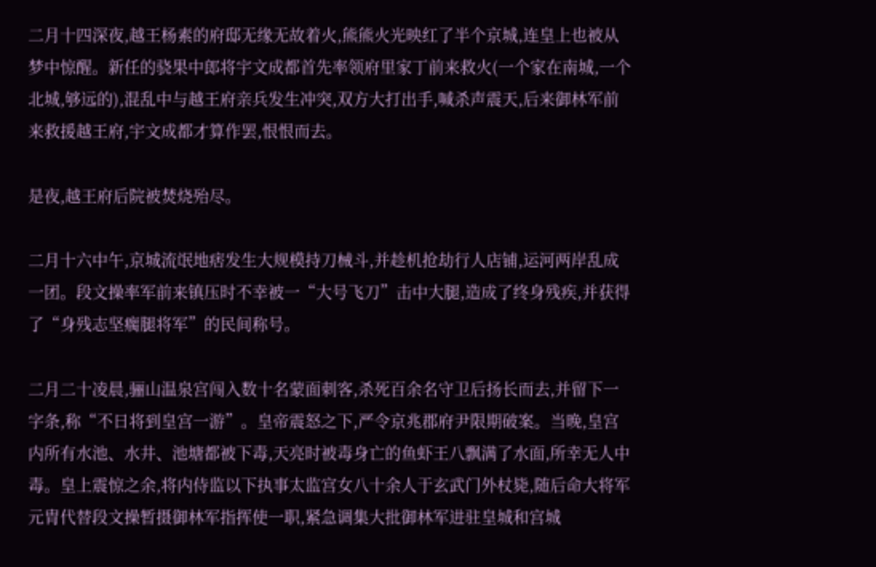二月十四深夜,越王杨素的府邸无缘无故着火,熊熊火光映红了半个京城,连皇上也被从梦中惊醒。新任的骁果中郎将宇文成都首先率领府里家丁前来救火(一个家在南城,一个北城,够远的),混乱中与越王府亲兵发生冲突,双方大打出手,喊杀声震天,后来御林军前来救援越王府,宇文成都才算作罢,恨恨而去。

是夜,越王府后院被焚烧殆尽。

二月十六中午,京城流氓地痞发生大规模持刀械斗,并趁机抢劫行人店铺,运河两岸乱成一团。段文操率军前来镇压时不幸被一“大号飞刀”击中大腿,造成了终身残疾,并获得了“身残志坚瘸腿将军”的民间称号。

二月二十凌晨,骊山温泉宫闯入数十名蒙面刺客,杀死百余名守卫后扬长而去,并留下一字条,称“不日将到皇宫一游”。皇帝震怒之下,严令京兆郡府尹限期破案。当晚,皇宫内所有水池、水井、池塘都被下毒,天亮时被毒身亡的鱼虾王八飘满了水面,所幸无人中毒。皇上震惊之余,将内侍监以下执事太监宫女八十余人于玄武门外杖毙,随后命大将军元胄代替段文操暂摄御林军指挥使一职,紧急调集大批御林军进驻皇城和宫城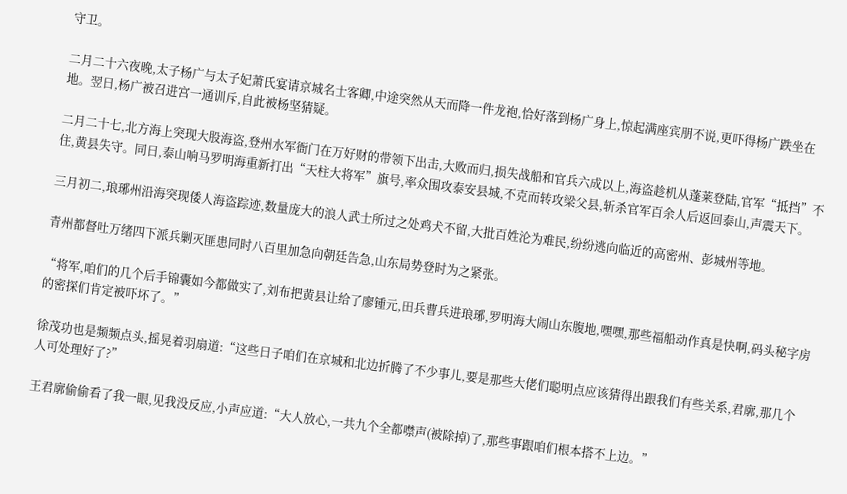守卫。

二月二十六夜晚,太子杨广与太子妃萧氏宴请京城名士客卿,中途突然从天而降一件龙袍,恰好落到杨广身上,惊起满座宾朋不说,更吓得杨广跌坐在地。翌日,杨广被召进宫一通训斥,自此被杨坚猜疑。

二月二十七,北方海上突现大股海盗,登州水军衙门在万好财的带领下出击,大败而归,损失战船和官兵六成以上,海盗趁机从蓬莱登陆,官军“抵挡”不住,黄县失守。同日,泰山响马罗明海重新打出“天柱大将军”旗号,率众围攻泰安县城,不克而转攻梁父县,斩杀官军百余人后返回泰山,声震天下。

三月初二,琅琊州沿海突现倭人海盗踪迹,数量庞大的浪人武士所过之处鸡犬不留,大批百姓沦为难民,纷纷逃向临近的高密州、彭城州等地。

青州都督吐万绪四下派兵剿灭匪患同时八百里加急向朝廷告急,山东局势登时为之紧张。

“将军,咱们的几个后手锦囊如今都做实了,刘布把黄县让给了廖锺元,田兵曹兵进琅琊,罗明海大闹山东腹地,嘿嘿,那些福船动作真是快啊,码头秘字房的密探们肯定被吓坏了。”

徐茂功也是频频点头,摇晃着羽扇道:“这些日子咱们在京城和北边折腾了不少事儿,要是那些大佬们聪明点应该猜得出跟我们有些关系,君廓,那几个人可处理好了?”

王君廓偷偷看了我一眼,见我没反应,小声应道:“大人放心,一共九个全都噤声(被除掉)了,那些事跟咱们根本搭不上边。”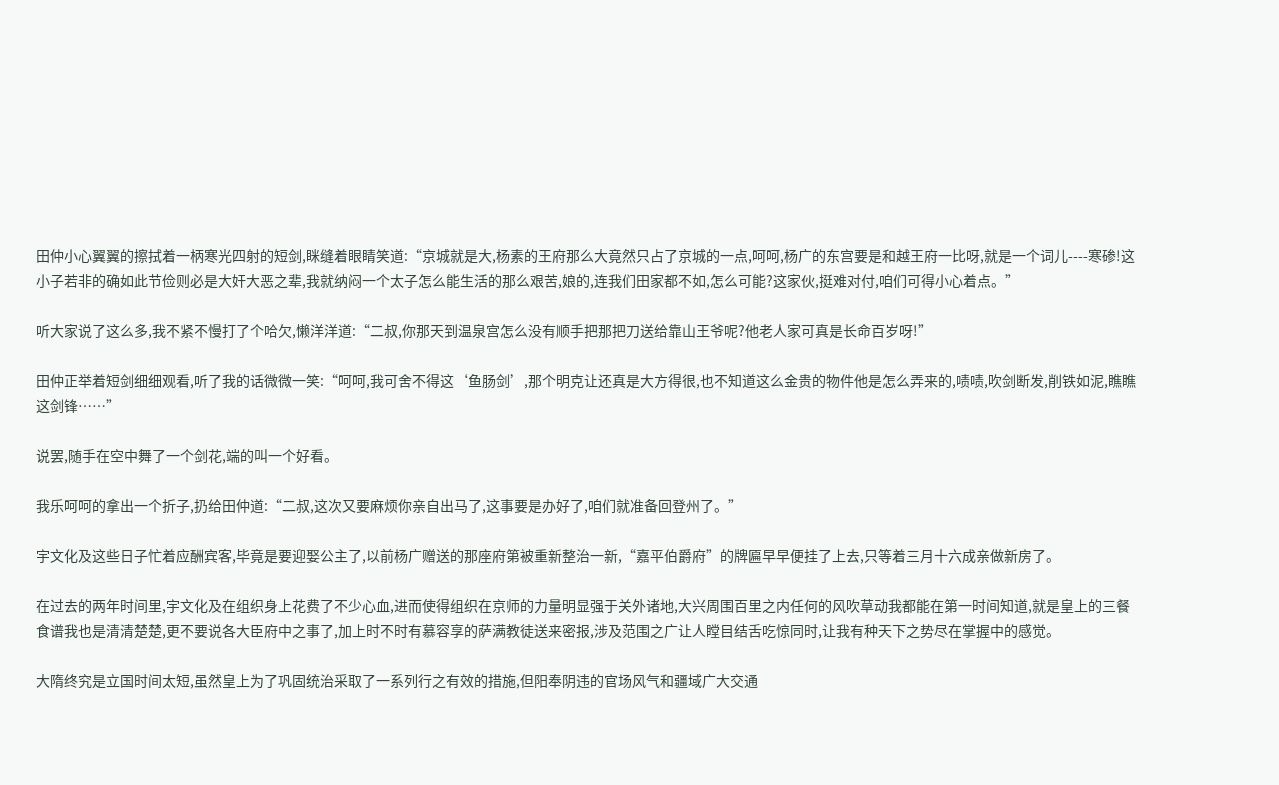田仲小心翼翼的擦拭着一柄寒光四射的短剑,眯缝着眼睛笑道:“京城就是大,杨素的王府那么大竟然只占了京城的一点,呵呵,杨广的东宫要是和越王府一比呀,就是一个词儿----寒碜!这小子若非的确如此节俭则必是大奸大恶之辈,我就纳闷一个太子怎么能生活的那么艰苦,娘的,连我们田家都不如,怎么可能?这家伙,挺难对付,咱们可得小心着点。”

听大家说了这么多,我不紧不慢打了个哈欠,懒洋洋道:“二叔,你那天到温泉宫怎么没有顺手把那把刀送给靠山王爷呢?他老人家可真是长命百岁呀!”

田仲正举着短剑细细观看,听了我的话微微一笑:“呵呵,我可舍不得这‘鱼肠剑’,那个明克让还真是大方得很,也不知道这么金贵的物件他是怎么弄来的,啧啧,吹剑断发,削铁如泥,瞧瞧这剑锋……”

说罢,随手在空中舞了一个剑花,端的叫一个好看。

我乐呵呵的拿出一个折子,扔给田仲道:“二叔,这次又要麻烦你亲自出马了,这事要是办好了,咱们就准备回登州了。”

宇文化及这些日子忙着应酬宾客,毕竟是要迎娶公主了,以前杨广赠送的那座府第被重新整治一新,“嘉平伯爵府”的牌匾早早便挂了上去,只等着三月十六成亲做新房了。

在过去的两年时间里,宇文化及在组织身上花费了不少心血,进而使得组织在京师的力量明显强于关外诸地,大兴周围百里之内任何的风吹草动我都能在第一时间知道,就是皇上的三餐食谱我也是清清楚楚,更不要说各大臣府中之事了,加上时不时有慕容享的萨满教徒送来密报,涉及范围之广让人瞠目结舌吃惊同时,让我有种天下之势尽在掌握中的感觉。

大隋终究是立国时间太短,虽然皇上为了巩固统治采取了一系列行之有效的措施,但阳奉阴违的官场风气和疆域广大交通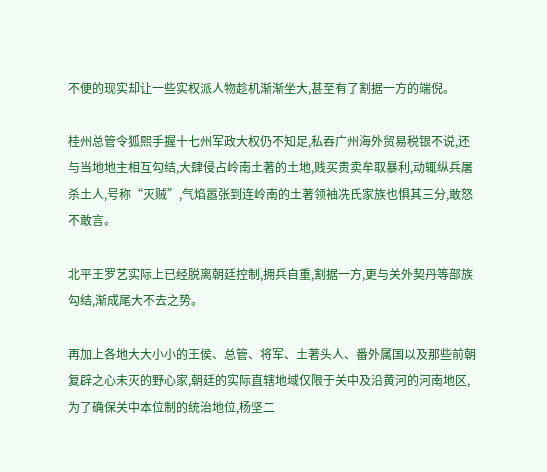不便的现实却让一些实权派人物趁机渐渐坐大,甚至有了割据一方的端倪。

桂州总管令狐熙手握十七州军政大权仍不知足,私吞广州海外贸易税银不说,还与当地地主相互勾结,大肆侵占岭南土著的土地,贱买贵卖牟取暴利,动辄纵兵屠杀土人,号称“灭贼”,气焰嚣张到连岭南的土著领袖冼氏家族也惧其三分,敢怒不敢言。

北平王罗艺实际上已经脱离朝廷控制,拥兵自重,割据一方,更与关外契丹等部族勾结,渐成尾大不去之势。

再加上各地大大小小的王侯、总管、将军、土著头人、番外属国以及那些前朝复辟之心未灭的野心家,朝廷的实际直辖地域仅限于关中及沿黄河的河南地区,为了确保关中本位制的统治地位,杨坚二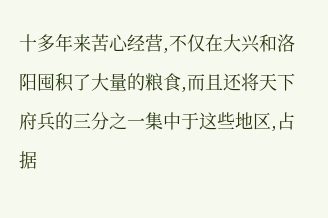十多年来苦心经营,不仅在大兴和洛阳囤积了大量的粮食,而且还将天下府兵的三分之一集中于这些地区,占据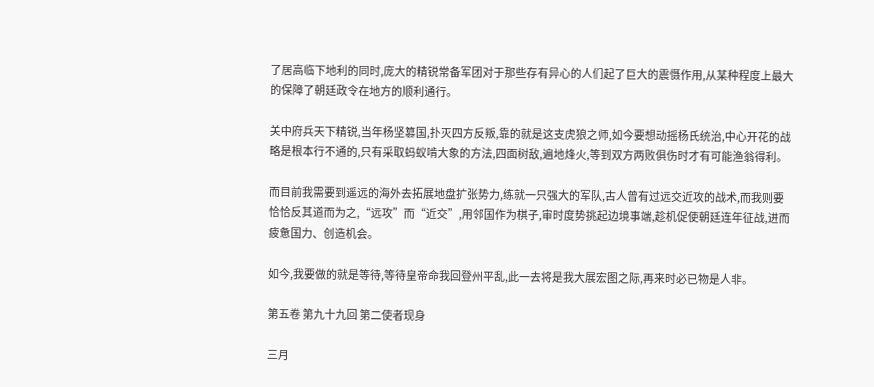了居高临下地利的同时,庞大的精锐常备军团对于那些存有异心的人们起了巨大的震慑作用,从某种程度上最大的保障了朝廷政令在地方的顺利通行。

关中府兵天下精锐,当年杨坚篡国,扑灭四方反叛,靠的就是这支虎狼之师,如今要想动摇杨氏统治,中心开花的战略是根本行不通的,只有采取蚂蚁啃大象的方法,四面树敌,遍地烽火,等到双方两败俱伤时才有可能渔翁得利。

而目前我需要到遥远的海外去拓展地盘扩张势力,练就一只强大的军队,古人曾有过远交近攻的战术,而我则要恰恰反其道而为之,“远攻”而“近交”,用邻国作为棋子,审时度势挑起边境事端,趁机促使朝廷连年征战,进而疲惫国力、创造机会。

如今,我要做的就是等待,等待皇帝命我回登州平乱,此一去将是我大展宏图之际,再来时必已物是人非。

第五卷 第九十九回 第二使者现身

三月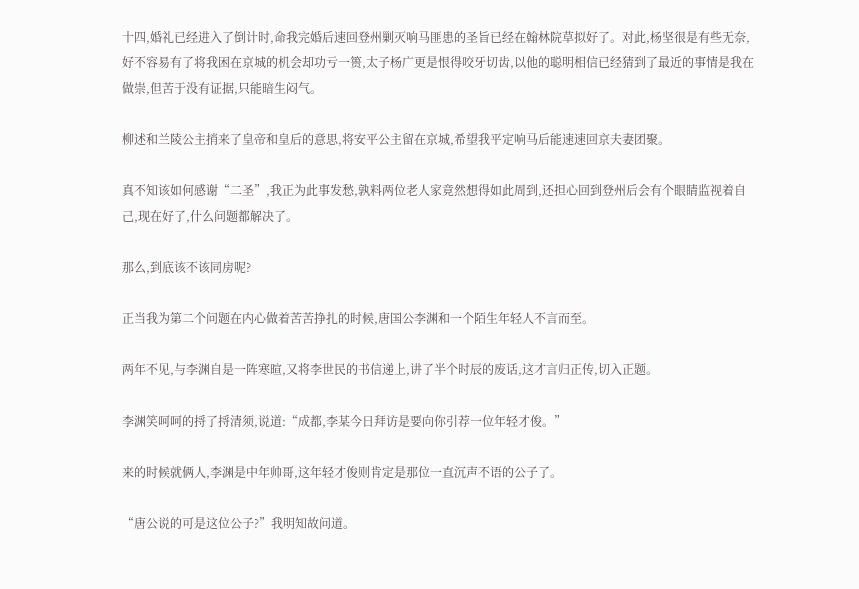十四,婚礼已经进入了倒计时,命我完婚后速回登州剿灭响马匪患的圣旨已经在翰林院草拟好了。对此,杨坚很是有些无奈,好不容易有了将我困在京城的机会却功亏一篑,太子杨广更是恨得咬牙切齿,以他的聪明相信已经猜到了最近的事情是我在做崇,但苦于没有证据,只能暗生闷气。

柳述和兰陵公主捎来了皇帝和皇后的意思,将安平公主留在京城,希望我平定响马后能速速回京夫妻团聚。

真不知该如何感谢“二圣”,我正为此事发愁,孰料两位老人家竟然想得如此周到,还担心回到登州后会有个眼睛监视着自己,现在好了,什么问题都解决了。

那么,到底该不该同房呢?

正当我为第二个问题在内心做着苦苦挣扎的时候,唐国公李渊和一个陌生年轻人不言而至。

两年不见,与李渊自是一阵寒暄,又将李世民的书信递上,讲了半个时辰的废话,这才言归正传,切入正题。

李渊笑呵呵的捋了捋清须,说道:“成都,李某今日拜访是要向你引荐一位年轻才俊。”

来的时候就俩人,李渊是中年帅哥,这年轻才俊则肯定是那位一直沉声不语的公子了。

“唐公说的可是这位公子?”我明知故问道。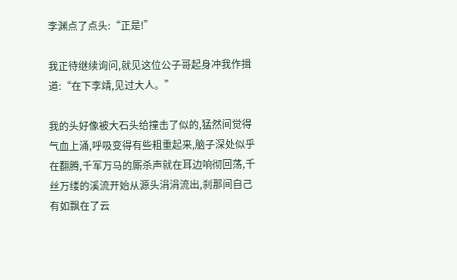李渊点了点头:“正是!”

我正待继续询问,就见这位公子哥起身冲我作揖道:“在下李靖,见过大人。”

我的头好像被大石头给撞击了似的,猛然间觉得气血上涌,呼吸变得有些粗重起来,脑子深处似乎在翻腾,千军万马的厮杀声就在耳边响彻回荡,千丝万缕的溪流开始从源头涓涓流出,刹那间自己有如飘在了云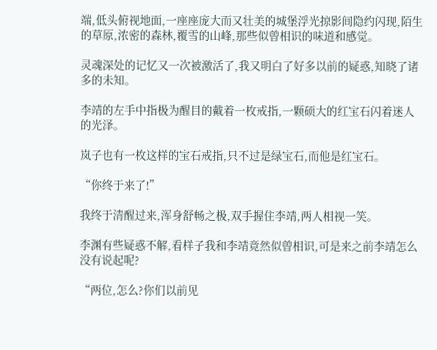端,低头俯视地面,一座座庞大而又壮美的城堡浮光掠影间隐约闪现,陌生的草原,浓密的森林,覆雪的山峰,那些似曾相识的味道和感觉。

灵魂深处的记忆又一次被激活了,我又明白了好多以前的疑惑,知晓了诸多的未知。

李靖的左手中指极为醒目的戴着一枚戒指,一颗硕大的红宝石闪着迷人的光泽。

岚子也有一枚这样的宝石戒指,只不过是绿宝石,而他是红宝石。

“你终于来了!”

我终于清醒过来,浑身舒畅之极,双手握住李靖,两人相视一笑。

李渊有些疑惑不解,看样子我和李靖竟然似曾相识,可是来之前李靖怎么没有说起呢?

“两位,怎么?你们以前见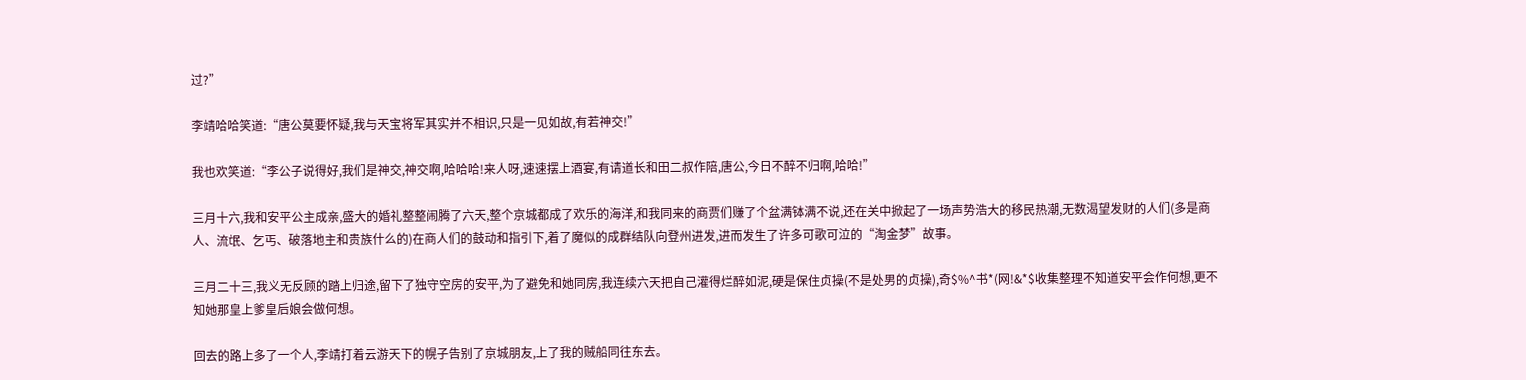过?”

李靖哈哈笑道:“唐公莫要怀疑,我与天宝将军其实并不相识,只是一见如故,有若神交!”

我也欢笑道:“李公子说得好,我们是神交,神交啊,哈哈哈!来人呀,速速摆上酒宴,有请道长和田二叔作陪,唐公,今日不醉不归啊,哈哈!”

三月十六,我和安平公主成亲,盛大的婚礼整整闹腾了六天,整个京城都成了欢乐的海洋,和我同来的商贾们赚了个盆满钵满不说,还在关中掀起了一场声势浩大的移民热潮,无数渴望发财的人们(多是商人、流氓、乞丐、破落地主和贵族什么的)在商人们的鼓动和指引下,着了魔似的成群结队向登州进发,进而发生了许多可歌可泣的“淘金梦”故事。

三月二十三,我义无反顾的踏上归途,留下了独守空房的安平,为了避免和她同房,我连续六天把自己灌得烂醉如泥,硬是保住贞操(不是处男的贞操),奇$%^书*(网!&*$收集整理不知道安平会作何想,更不知她那皇上爹皇后娘会做何想。

回去的路上多了一个人,李靖打着云游天下的幌子告别了京城朋友,上了我的贼船同往东去。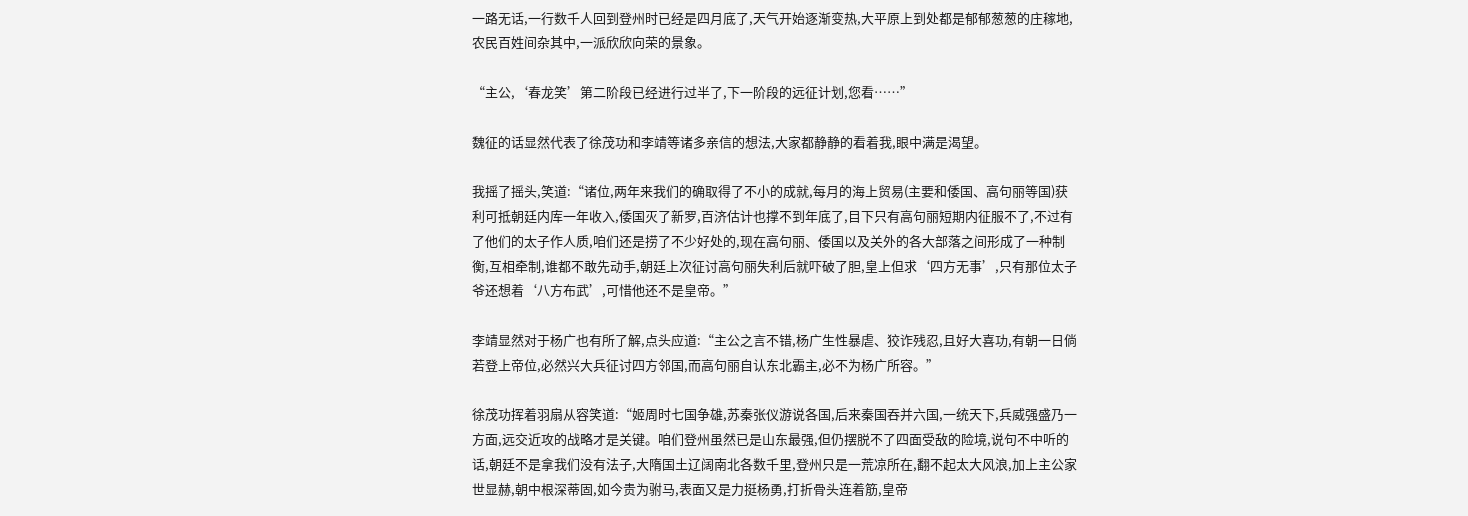一路无话,一行数千人回到登州时已经是四月底了,天气开始逐渐变热,大平原上到处都是郁郁葱葱的庄稼地,农民百姓间杂其中,一派欣欣向荣的景象。

“主公,‘春龙笑’第二阶段已经进行过半了,下一阶段的远征计划,您看……”

魏征的话显然代表了徐茂功和李靖等诸多亲信的想法,大家都静静的看着我,眼中满是渴望。

我摇了摇头,笑道:“诸位,两年来我们的确取得了不小的成就,每月的海上贸易(主要和倭国、高句丽等国)获利可抵朝廷内库一年收入,倭国灭了新罗,百济估计也撑不到年底了,目下只有高句丽短期内征服不了,不过有了他们的太子作人质,咱们还是捞了不少好处的,现在高句丽、倭国以及关外的各大部落之间形成了一种制衡,互相牵制,谁都不敢先动手,朝廷上次征讨高句丽失利后就吓破了胆,皇上但求‘四方无事’,只有那位太子爷还想着‘八方布武’,可惜他还不是皇帝。”

李靖显然对于杨广也有所了解,点头应道:“主公之言不错,杨广生性暴虐、狡诈残忍,且好大喜功,有朝一日倘若登上帝位,必然兴大兵征讨四方邻国,而高句丽自认东北霸主,必不为杨广所容。”

徐茂功挥着羽扇从容笑道:“姬周时七国争雄,苏秦张仪游说各国,后来秦国吞并六国,一统天下,兵威强盛乃一方面,远交近攻的战略才是关键。咱们登州虽然已是山东最强,但仍摆脱不了四面受敌的险境,说句不中听的话,朝廷不是拿我们没有法子,大隋国土辽阔南北各数千里,登州只是一荒凉所在,翻不起太大风浪,加上主公家世显赫,朝中根深蒂固,如今贵为驸马,表面又是力挺杨勇,打折骨头连着筋,皇帝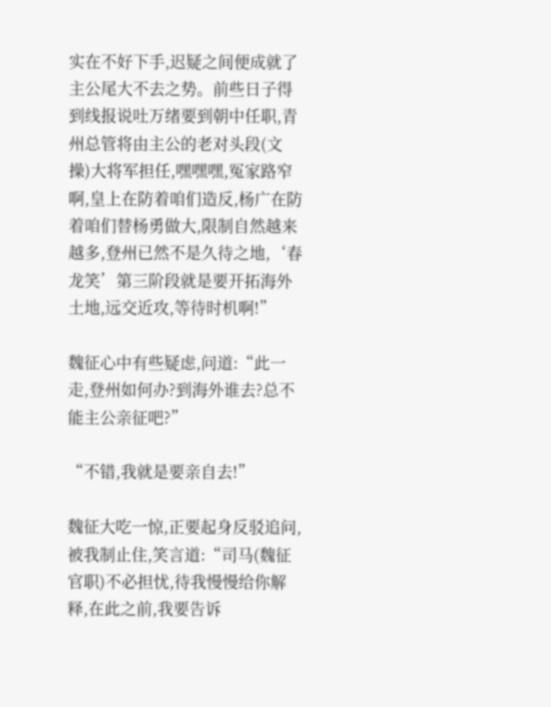实在不好下手,迟疑之间便成就了主公尾大不去之势。前些日子得到线报说吐万绪要到朝中任职,青州总管将由主公的老对头段(文操)大将军担任,嘿嘿嘿,冤家路窄啊,皇上在防着咱们造反,杨广在防着咱们替杨勇做大,限制自然越来越多,登州已然不是久待之地,‘春龙笑’第三阶段就是要开拓海外土地,远交近攻,等待时机啊!”

魏征心中有些疑虑,问道:“此一走,登州如何办?到海外谁去?总不能主公亲征吧?”

“不错,我就是要亲自去!”

魏征大吃一惊,正要起身反驳追问,被我制止住,笑言道:“司马(魏征官职)不必担忧,待我慢慢给你解释,在此之前,我要告诉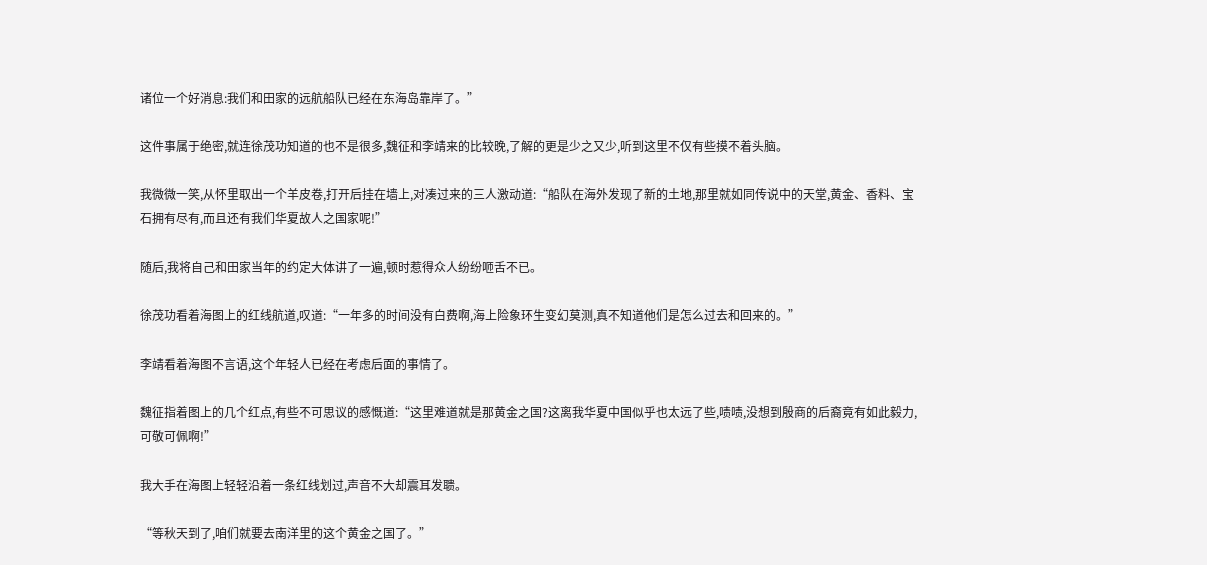诸位一个好消息:我们和田家的远航船队已经在东海岛靠岸了。”

这件事属于绝密,就连徐茂功知道的也不是很多,魏征和李靖来的比较晚,了解的更是少之又少,听到这里不仅有些摸不着头脑。

我微微一笑,从怀里取出一个羊皮卷,打开后挂在墙上,对凑过来的三人激动道:“船队在海外发现了新的土地,那里就如同传说中的天堂,黄金、香料、宝石拥有尽有,而且还有我们华夏故人之国家呢!”

随后,我将自己和田家当年的约定大体讲了一遍,顿时惹得众人纷纷咂舌不已。

徐茂功看着海图上的红线航道,叹道:“一年多的时间没有白费啊,海上险象环生变幻莫测,真不知道他们是怎么过去和回来的。”

李靖看着海图不言语,这个年轻人已经在考虑后面的事情了。

魏征指着图上的几个红点,有些不可思议的感慨道:“这里难道就是那黄金之国?这离我华夏中国似乎也太远了些,啧啧,没想到殷商的后裔竟有如此毅力,可敬可佩啊!”

我大手在海图上轻轻沿着一条红线划过,声音不大却震耳发聩。

“等秋天到了,咱们就要去南洋里的这个黄金之国了。”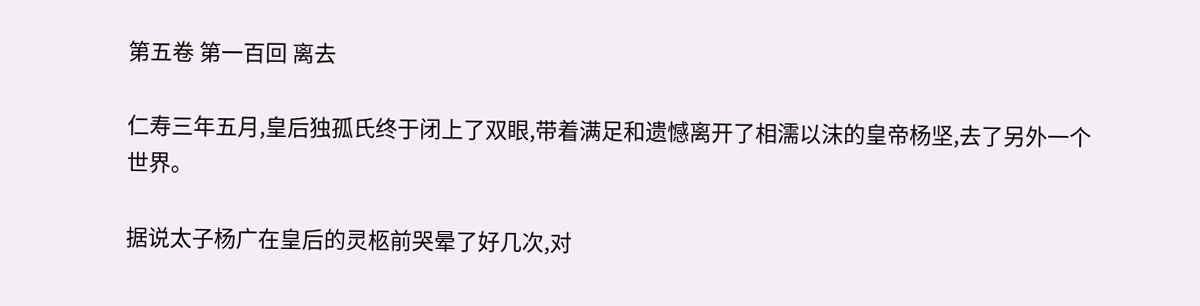第五卷 第一百回 离去

仁寿三年五月,皇后独孤氏终于闭上了双眼,带着满足和遗憾离开了相濡以沫的皇帝杨坚,去了另外一个世界。

据说太子杨广在皇后的灵柩前哭晕了好几次,对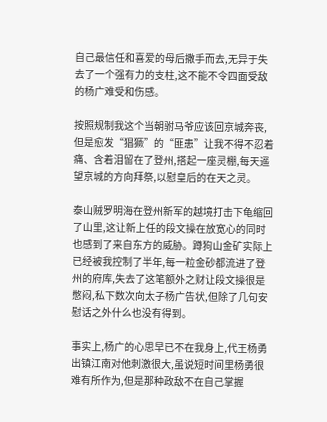自己最信任和喜爱的母后撒手而去,无异于失去了一个强有力的支柱,这不能不令四面受敌的杨广难受和伤感。

按照规制我这个当朝驸马爷应该回京城奔丧,但是愈发“猖獗”的“匪患”让我不得不忍着痛、含着泪留在了登州,搭起一座灵棚,每天遥望京城的方向拜祭,以慰皇后的在天之灵。

泰山贼罗明海在登州新军的越境打击下龟缩回了山里,这让新上任的段文操在放宽心的同时也感到了来自东方的威胁。蹲狗山金矿实际上已经被我控制了半年,每一粒金砂都流进了登州的府库,失去了这笔额外之财让段文操很是憋闷,私下数次向太子杨广告状,但除了几句安慰话之外什么也没有得到。

事实上,杨广的心思早已不在我身上,代王杨勇出镇江南对他刺激很大,虽说短时间里杨勇很难有所作为,但是那种政敌不在自己掌握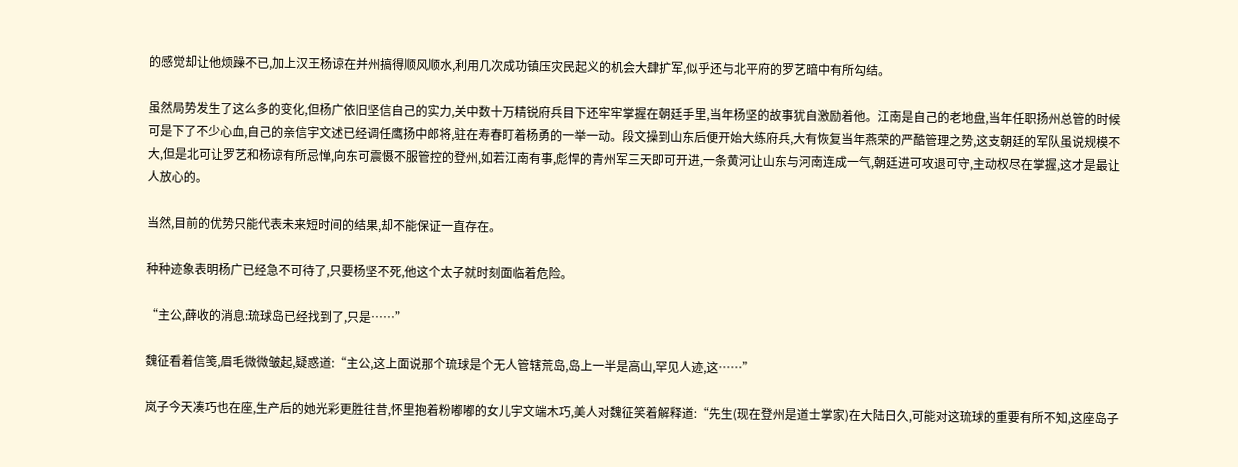的感觉却让他烦躁不已,加上汉王杨谅在并州搞得顺风顺水,利用几次成功镇压灾民起义的机会大肆扩军,似乎还与北平府的罗艺暗中有所勾结。

虽然局势发生了这么多的变化,但杨广依旧坚信自己的实力,关中数十万精锐府兵目下还牢牢掌握在朝廷手里,当年杨坚的故事犹自激励着他。江南是自己的老地盘,当年任职扬州总管的时候可是下了不少心血,自己的亲信宇文述已经调任鹰扬中郎将,驻在寿春盯着杨勇的一举一动。段文操到山东后便开始大练府兵,大有恢复当年燕荣的严酷管理之势,这支朝廷的军队虽说规模不大,但是北可让罗艺和杨谅有所忌惮,向东可震慑不服管控的登州,如若江南有事,彪悍的青州军三天即可开进,一条黄河让山东与河南连成一气,朝廷进可攻退可守,主动权尽在掌握,这才是最让人放心的。

当然,目前的优势只能代表未来短时间的结果,却不能保证一直存在。

种种迹象表明杨广已经急不可待了,只要杨坚不死,他这个太子就时刻面临着危险。

“主公,薛收的消息:琉球岛已经找到了,只是……”

魏征看着信笺,眉毛微微皱起,疑惑道:“主公,这上面说那个琉球是个无人管辖荒岛,岛上一半是高山,罕见人迹,这……”

岚子今天凑巧也在座,生产后的她光彩更胜往昔,怀里抱着粉嘟嘟的女儿宇文端木巧,美人对魏征笑着解释道:“先生(现在登州是道士掌家)在大陆日久,可能对这琉球的重要有所不知,这座岛子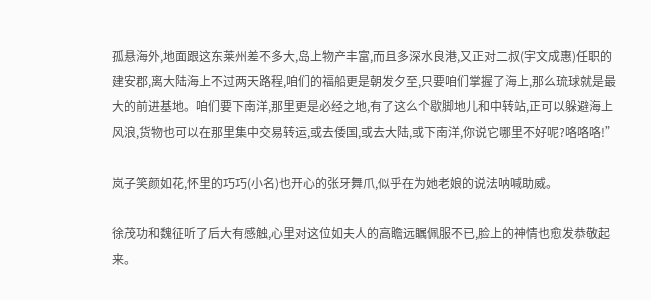孤悬海外,地面跟这东莱州差不多大,岛上物产丰富,而且多深水良港,又正对二叔(宇文成惠)任职的建安郡,离大陆海上不过两天路程,咱们的福船更是朝发夕至,只要咱们掌握了海上,那么琉球就是最大的前进基地。咱们要下南洋,那里更是必经之地,有了这么个歇脚地儿和中转站,正可以躲避海上风浪,货物也可以在那里集中交易转运,或去倭国,或去大陆,或下南洋,你说它哪里不好呢?咯咯咯!”

岚子笑颜如花,怀里的巧巧(小名)也开心的张牙舞爪,似乎在为她老娘的说法呐喊助威。

徐茂功和魏征听了后大有感触,心里对这位如夫人的高瞻远瞩佩服不已,脸上的神情也愈发恭敬起来。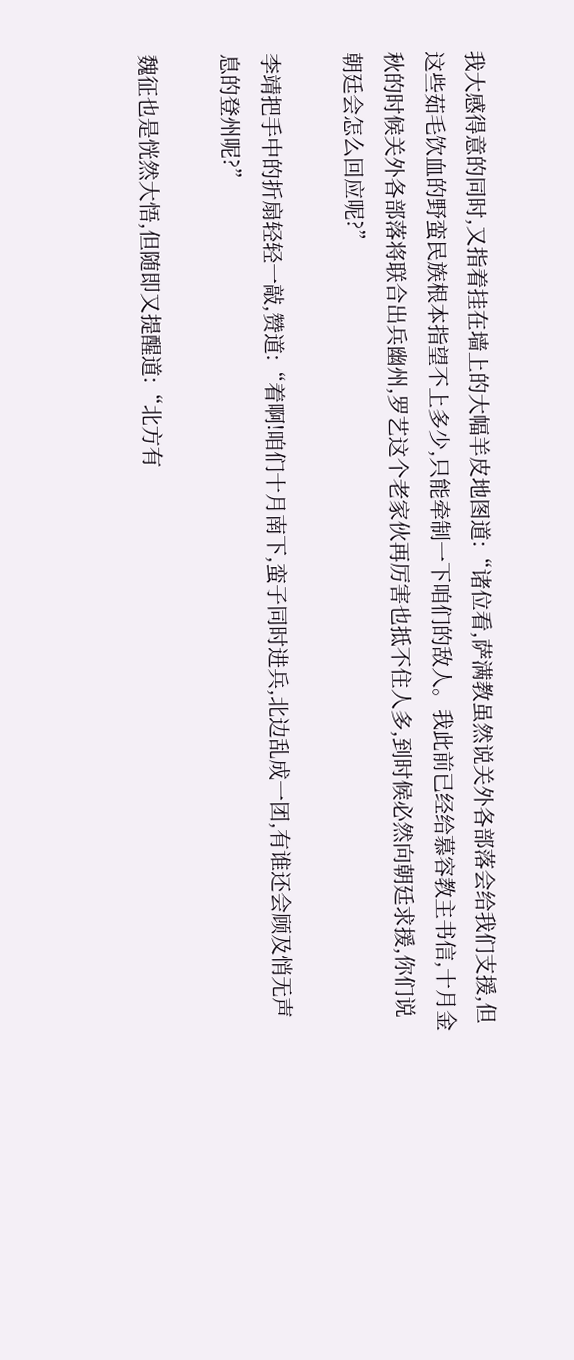我大感得意的同时,又指着挂在墙上的大幅羊皮地图道:“诸位看,萨满教虽然说关外各部落会给我们支援,但这些茹毛饮血的野蛮民族根本指望不上多少,只能牵制一下咱们的敌人。我此前已经给慕容教主书信,十月金秋的时候关外各部落将联合出兵幽州,罗艺这个老家伙再厉害也抵不住人多,到时候必然向朝廷求援,你们说朝廷会怎么回应呢?”

李靖把手中的折扇轻轻一敲,赞道:“着啊!咱们十月南下,蛮子同时进兵,北边乱成一团,有谁还会顾及悄无声息的登州呢?”

魏征也是恍然大悟,但随即又提醒道:“北方有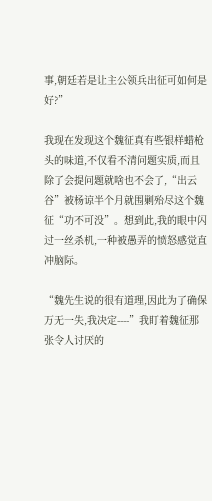事,朝廷若是让主公领兵出征可如何是好?”

我现在发现这个魏征真有些银样蜡枪头的味道,不仅看不清问题实质,而且除了会提问题就啥也不会了,“出云谷”被杨谅半个月就围剿殆尽这个魏征“功不可没”。想到此,我的眼中闪过一丝杀机,一种被愚弄的愤怒感觉直冲脑际。

“魏先生说的很有道理,因此为了确保万无一失,我决定----”我盯着魏征那张令人讨厌的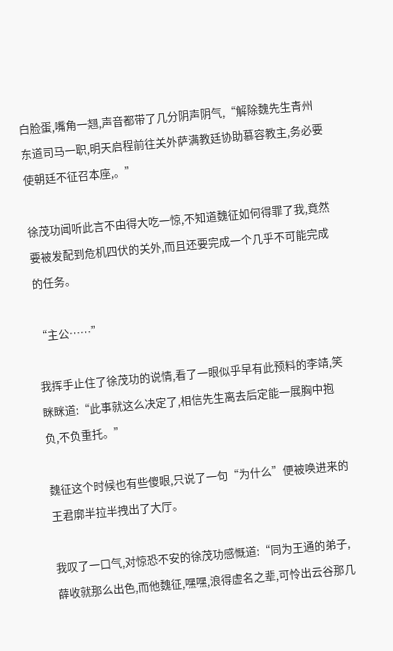白脸蛋,嘴角一翘,声音都带了几分阴声阴气,“解除魏先生青州东道司马一职,明天启程前往关外萨满教廷协助慕容教主,务必要使朝廷不征召本座,。”

徐茂功闻听此言不由得大吃一惊,不知道魏征如何得罪了我,竟然要被发配到危机四伏的关外,而且还要完成一个几乎不可能完成的任务。

“主公……”

我挥手止住了徐茂功的说情,看了一眼似乎早有此预料的李靖,笑眯眯道:“此事就这么决定了,相信先生离去后定能一展胸中抱负,不负重托。”

魏征这个时候也有些傻眼,只说了一句“为什么”便被唤进来的王君廓半拉半拽出了大厅。

我叹了一口气,对惊恐不安的徐茂功感慨道:“同为王通的弟子,薛收就那么出色,而他魏征,嘿嘿,浪得虚名之辈,可怜出云谷那几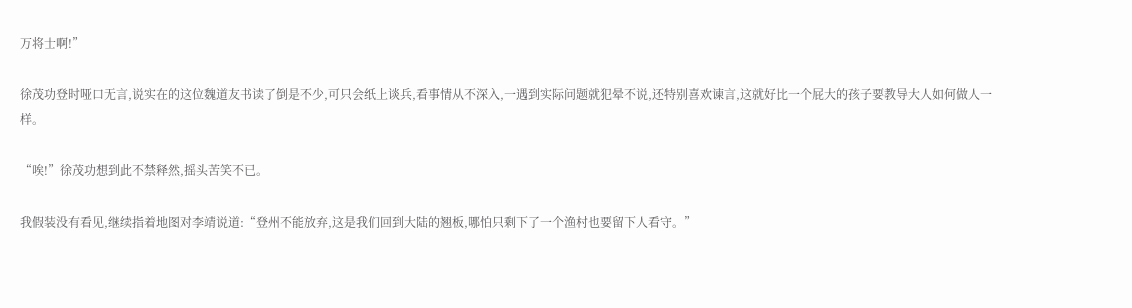万将士啊!”

徐茂功登时哑口无言,说实在的这位魏道友书读了倒是不少,可只会纸上谈兵,看事情从不深入,一遇到实际问题就犯晕不说,还特别喜欢谏言,这就好比一个屁大的孩子要教导大人如何做人一样。

“唉!”徐茂功想到此不禁释然,摇头苦笑不已。

我假装没有看见,继续指着地图对李靖说道:“登州不能放弃,这是我们回到大陆的翘板,哪怕只剩下了一个渔村也要留下人看守。”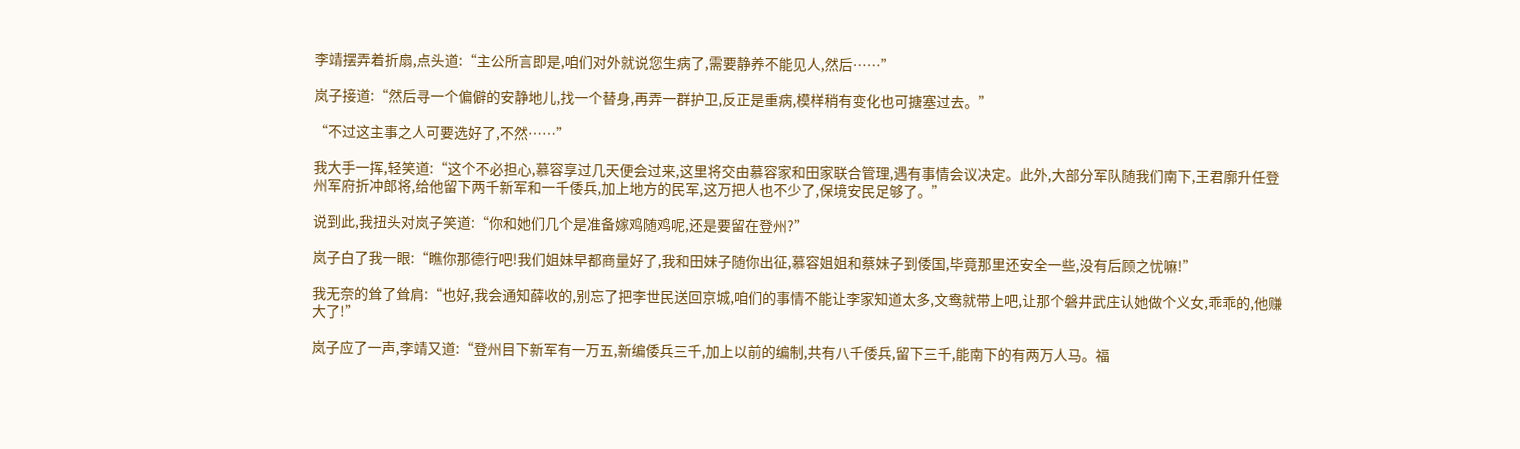李靖摆弄着折扇,点头道:“主公所言即是,咱们对外就说您生病了,需要静养不能见人,然后……”

岚子接道:“然后寻一个偏僻的安静地儿,找一个替身,再弄一群护卫,反正是重病,模样稍有变化也可搪塞过去。”

“不过这主事之人可要选好了,不然……”

我大手一挥,轻笑道:“这个不必担心,慕容享过几天便会过来,这里将交由慕容家和田家联合管理,遇有事情会议决定。此外,大部分军队随我们南下,王君廓升任登州军府折冲郎将,给他留下两千新军和一千倭兵,加上地方的民军,这万把人也不少了,保境安民足够了。”

说到此,我扭头对岚子笑道:“你和她们几个是准备嫁鸡随鸡呢,还是要留在登州?”

岚子白了我一眼:“瞧你那德行吧!我们姐妹早都商量好了,我和田妹子随你出征,慕容姐姐和蔡妹子到倭国,毕竟那里还安全一些,没有后顾之忧嘛!”

我无奈的耸了耸肩:“也好,我会通知薛收的,别忘了把李世民送回京城,咱们的事情不能让李家知道太多,文鸯就带上吧,让那个磐井武庄认她做个义女,乖乖的,他赚大了!”

岚子应了一声,李靖又道:“登州目下新军有一万五,新编倭兵三千,加上以前的编制,共有八千倭兵,留下三千,能南下的有两万人马。福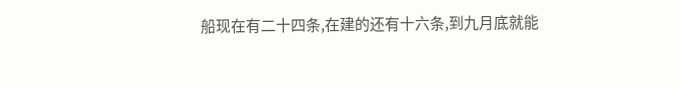船现在有二十四条,在建的还有十六条,到九月底就能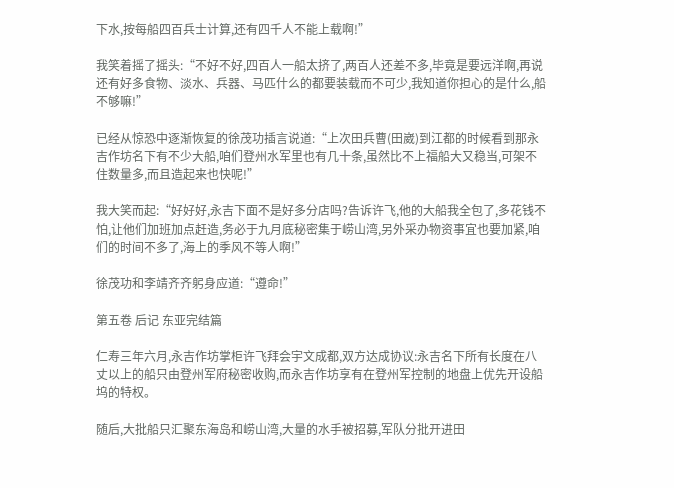下水,按每船四百兵士计算,还有四千人不能上载啊!”

我笑着摇了摇头:“不好不好,四百人一船太挤了,两百人还差不多,毕竟是要远洋啊,再说还有好多食物、淡水、兵器、马匹什么的都要装载而不可少,我知道你担心的是什么,船不够嘛!”

已经从惊恐中逐渐恢复的徐茂功插言说道:“上次田兵曹(田崴)到江都的时候看到那永吉作坊名下有不少大船,咱们登州水军里也有几十条,虽然比不上福船大又稳当,可架不住数量多,而且造起来也快呢!”

我大笑而起:“好好好,永吉下面不是好多分店吗?告诉许飞,他的大船我全包了,多花钱不怕,让他们加班加点赶造,务必于九月底秘密集于崂山湾,另外采办物资事宜也要加紧,咱们的时间不多了,海上的季风不等人啊!”

徐茂功和李靖齐齐躬身应道:“遵命!”

第五卷 后记 东亚完结篇

仁寿三年六月,永吉作坊掌柜许飞拜会宇文成都,双方达成协议:永吉名下所有长度在八丈以上的船只由登州军府秘密收购,而永吉作坊享有在登州军控制的地盘上优先开设船坞的特权。

随后,大批船只汇聚东海岛和崂山湾,大量的水手被招募,军队分批开进田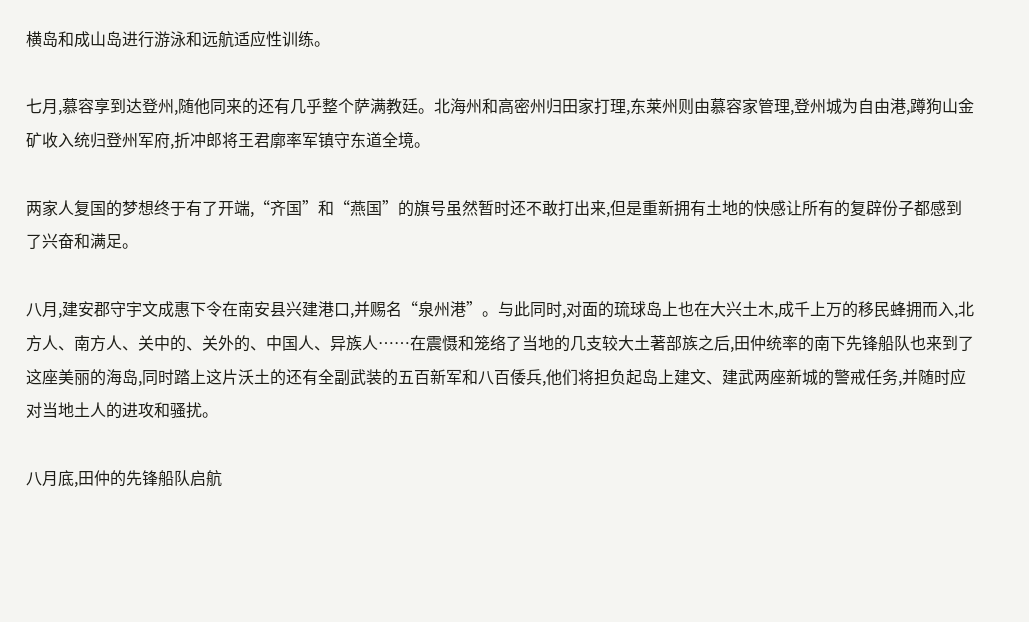横岛和成山岛进行游泳和远航适应性训练。

七月,慕容享到达登州,随他同来的还有几乎整个萨满教廷。北海州和高密州归田家打理,东莱州则由慕容家管理,登州城为自由港,蹲狗山金矿收入统归登州军府,折冲郎将王君廓率军镇守东道全境。

两家人复国的梦想终于有了开端,“齐国”和“燕国”的旗号虽然暂时还不敢打出来,但是重新拥有土地的快感让所有的复辟份子都感到了兴奋和满足。

八月,建安郡守宇文成惠下令在南安县兴建港口,并赐名“泉州港”。与此同时,对面的琉球岛上也在大兴土木,成千上万的移民蜂拥而入,北方人、南方人、关中的、关外的、中国人、异族人……在震慑和笼络了当地的几支较大土著部族之后,田仲统率的南下先锋船队也来到了这座美丽的海岛,同时踏上这片沃土的还有全副武装的五百新军和八百倭兵,他们将担负起岛上建文、建武两座新城的警戒任务,并随时应对当地土人的进攻和骚扰。

八月底,田仲的先锋船队启航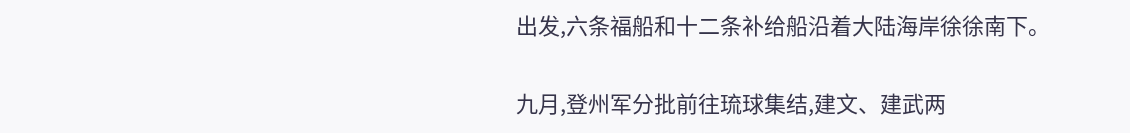出发,六条福船和十二条补给船沿着大陆海岸徐徐南下。

九月,登州军分批前往琉球集结,建文、建武两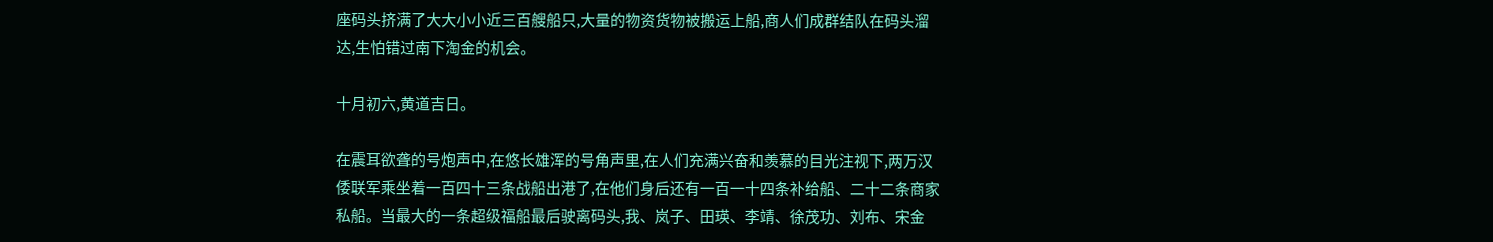座码头挤满了大大小小近三百艘船只,大量的物资货物被搬运上船,商人们成群结队在码头溜达,生怕错过南下淘金的机会。

十月初六,黄道吉日。

在震耳欲聋的号炮声中,在悠长雄浑的号角声里,在人们充满兴奋和羡慕的目光注视下,两万汉倭联军乘坐着一百四十三条战船出港了,在他们身后还有一百一十四条补给船、二十二条商家私船。当最大的一条超级福船最后驶离码头,我、岚子、田瑛、李靖、徐茂功、刘布、宋金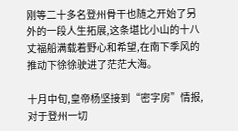刚等二十多名登州骨干也随之开始了另外的一段人生拓展,这条堪比小山的十八丈福船满载着野心和希望,在南下季风的推动下徐徐驶进了茫茫大海。

十月中旬,皇帝杨坚接到“密字房”情报,对于登州一切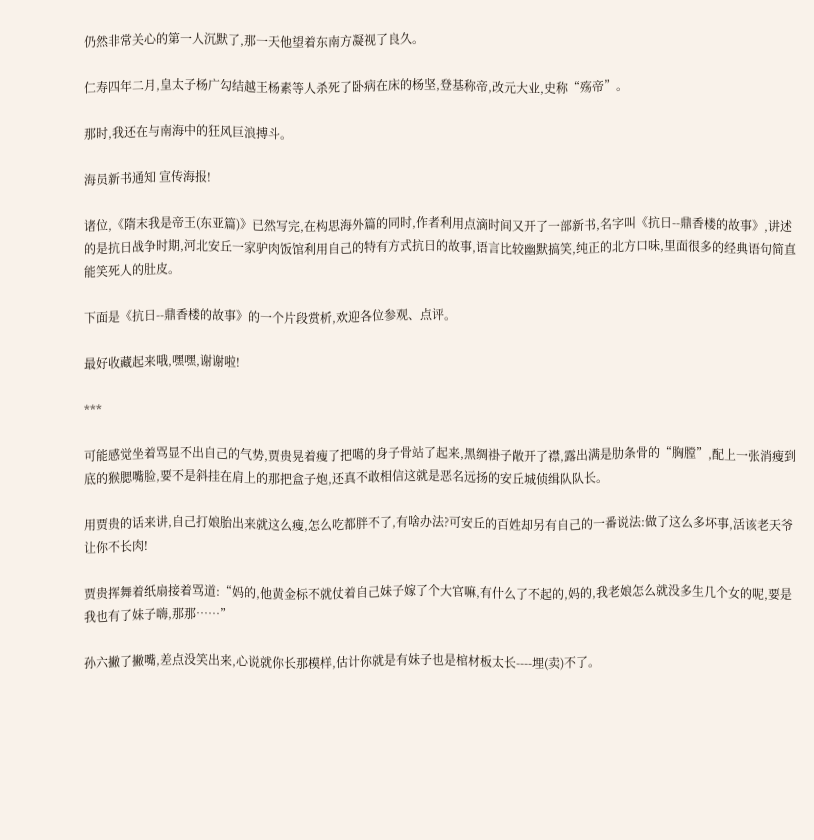仍然非常关心的第一人沉默了,那一天他望着东南方凝视了良久。

仁寿四年二月,皇太子杨广勾结越王杨素等人杀死了卧病在床的杨坚,登基称帝,改元大业,史称“殇帝”。

那时,我还在与南海中的狂风巨浪搏斗。

海员新书通知 宣传海报!

诸位,《隋末我是帝王(东亚篇)》已然写完,在构思海外篇的同时,作者利用点滴时间又开了一部新书,名字叫《抗日--鼎香楼的故事》,讲述的是抗日战争时期,河北安丘一家驴肉饭馆利用自己的特有方式抗日的故事,语言比较幽默搞笑,纯正的北方口味,里面很多的经典语句简直能笑死人的肚皮。

下面是《抗日--鼎香楼的故事》的一个片段赏析,欢迎各位参观、点评。

最好收藏起来哦,嘿嘿,谢谢啦!

***

可能感觉坐着骂显不出自己的气势,贾贵晃着瘦了把噶的身子骨站了起来,黑绸褂子敞开了襟,露出满是肋条骨的“胸膛”,配上一张消瘦到底的猴腮嘴脸,要不是斜挂在肩上的那把盒子炮,还真不敢相信这就是恶名远扬的安丘城侦缉队队长。

用贾贵的话来讲,自己打娘胎出来就这么瘦,怎么吃都胖不了,有啥办法?可安丘的百姓却另有自己的一番说法:做了这么多坏事,活该老天爷让你不长肉!

贾贵挥舞着纸扇接着骂道:“妈的,他黄金标不就仗着自己妹子嫁了个大官嘛,有什么了不起的,妈的,我老娘怎么就没多生几个女的呢,要是我也有了妹子嗨,那那……”

孙六撇了撇嘴,差点没笑出来,心说就你长那模样,估计你就是有妹子也是棺材板太长----埋(卖)不了。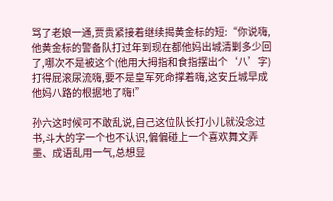骂了老娘一通,贾贵紧接着继续揭黄金标的短:“你说嗨,他黄金标的警备队打过年到现在都他妈出城清剿多少回了,哪次不是被这个(他用大拇指和食指摆出个‘八’字)打得屁滚尿流嗨,要不是皇军死命撑着嗨,这安丘城早成他妈八路的根据地了嗨!”

孙六这时候可不敢乱说,自己这位队长打小儿就没念过书,斗大的字一个也不认识,偏偏碰上一个喜欢舞文弄墨、成语乱用一气,总想显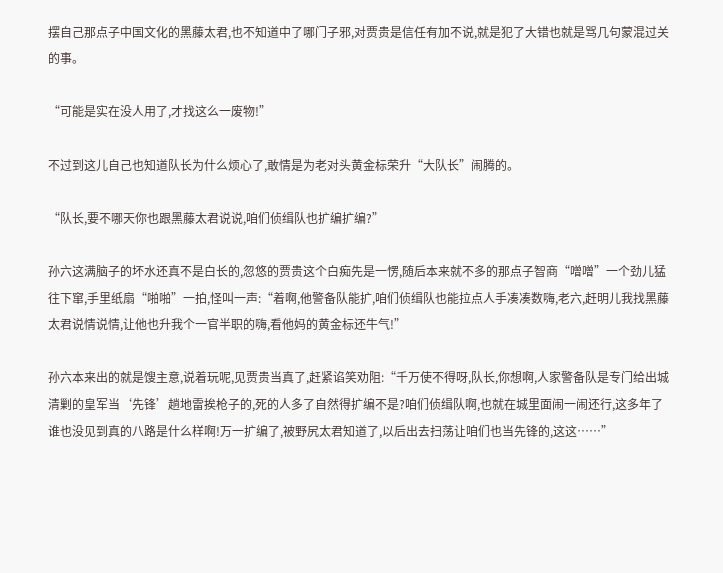摆自己那点子中国文化的黑藤太君,也不知道中了哪门子邪,对贾贵是信任有加不说,就是犯了大错也就是骂几句蒙混过关的事。

“可能是实在没人用了,才找这么一废物!”

不过到这儿自己也知道队长为什么烦心了,敢情是为老对头黄金标荣升“大队长”闹腾的。

“队长,要不哪天你也跟黑藤太君说说,咱们侦缉队也扩编扩编?”

孙六这满脑子的坏水还真不是白长的,忽悠的贾贵这个白痴先是一愣,随后本来就不多的那点子智商“噌噌”一个劲儿猛往下窜,手里纸扇“啪啪”一拍,怪叫一声:“着啊,他警备队能扩,咱们侦缉队也能拉点人手凑凑数嗨,老六,赶明儿我找黑藤太君说情说情,让他也升我个一官半职的嗨,看他妈的黄金标还牛气!”

孙六本来出的就是馊主意,说着玩呢,见贾贵当真了,赶紧谄笑劝阻:“千万使不得呀,队长,你想啊,人家警备队是专门给出城清剿的皇军当‘先锋’趟地雷挨枪子的,死的人多了自然得扩编不是?咱们侦缉队啊,也就在城里面闹一闹还行,这多年了谁也没见到真的八路是什么样啊!万一扩编了,被野尻太君知道了,以后出去扫荡让咱们也当先锋的,这这……”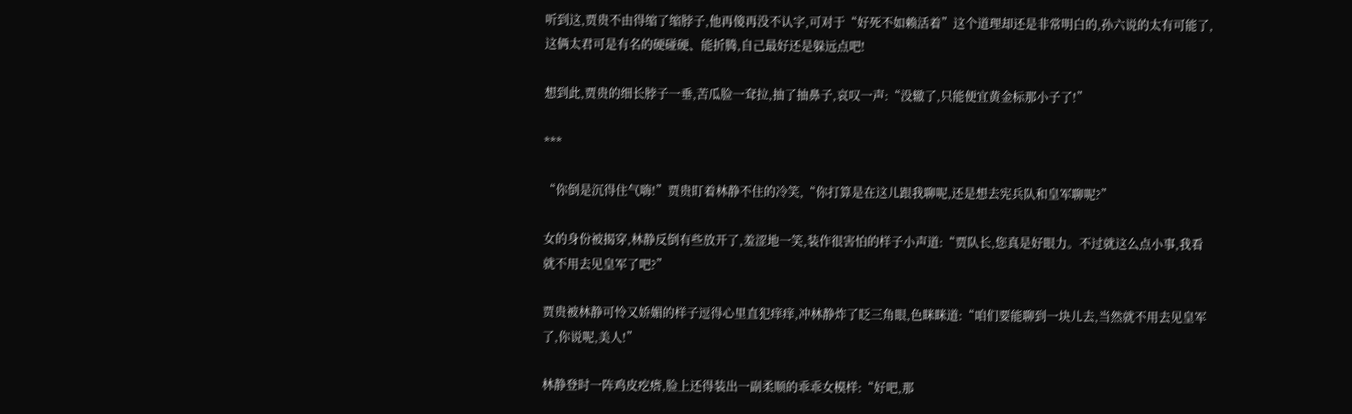听到这,贾贵不由得缩了缩脖子,他再傻再没不认字,可对于“好死不如赖活着”这个道理却还是非常明白的,孙六说的太有可能了,这俩太君可是有名的硬碰硬、能折腾,自己最好还是躲远点吧!

想到此,贾贵的细长脖子一垂,苦瓜脸一耷拉,抽了抽鼻子,哀叹一声:“没辙了,只能便宜黄金标那小子了!”

***

“你倒是沉得住气嗨!”贾贵盯着林静不住的冷笑,“你打算是在这儿跟我聊呢,还是想去宪兵队和皇军聊呢?”

女的身份被揭穿,林静反倒有些放开了,羞涩地一笑,装作很害怕的样子小声道:“贾队长,您真是好眼力。不过就这么点小事,我看就不用去见皇军了吧?”

贾贵被林静可怜又娇媚的样子逗得心里直犯痒痒,冲林静炸了眨三角眼,色眯眯道:“咱们要能聊到一块儿去,当然就不用去见皇军了,你说呢,美人!”

林静登时一阵鸡皮疙瘩,脸上还得装出一副柔顺的乖乖女模样:“好吧,那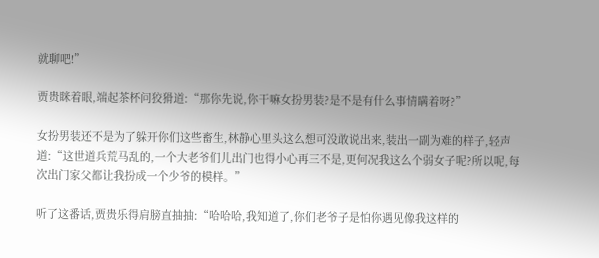就聊吧!”

贾贵眯着眼,端起茶杯问狡猾道:“那你先说,你干嘛女扮男装?是不是有什么事情瞒着呀?”

女扮男装还不是为了躲开你们这些畜生,林静心里头这么想可没敢说出来,装出一副为难的样子,轻声道:“这世道兵荒马乱的,一个大老爷们儿出门也得小心再三不是,更何况我这么个弱女子呢?所以呢,每次出门家父都让我扮成一个少爷的模样。”

听了这番话,贾贵乐得肩膀直抽抽:“哈哈哈,我知道了,你们老爷子是怕你遇见像我这样的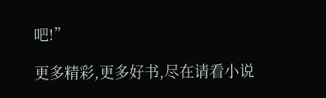吧!”

更多精彩,更多好书,尽在请看小说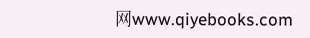网www.qiyebooks.com